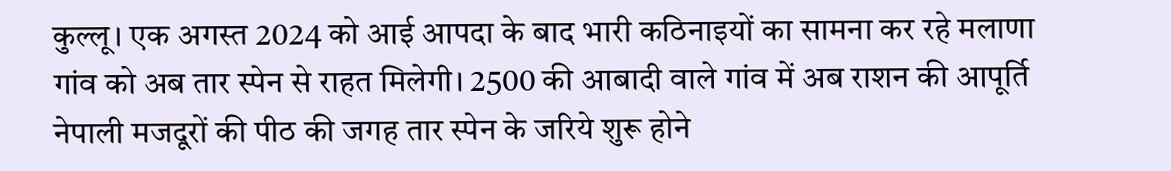कुल्लू। एक अगस्त 2024 को आई आपदा के बाद भारी कठिनाइयों का सामना कर रहे मलाणा गांव को अब तार स्पेन से राहत मिलेगी। 2500 की आबादी वाले गांव में अब राशन की आपूर्ति नेपाली मजदूरों की पीठ की जगह तार स्पेन के जरिये शुरू होने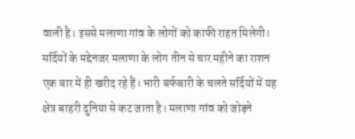वाली है। इससे मलाणा गांव के लोगों को काफी राहत मिलेगी।
सर्दियों के मद्देनजर मलाणा के लोग तीन से चार महीने का राशन एक बार में ही खरीद रहे हैं। भारी बर्फबारी के चलते सर्दियों में यह क्षेत्र बाहरी दुनिया से कट जाता है। मलाणा गांव को जोड़ने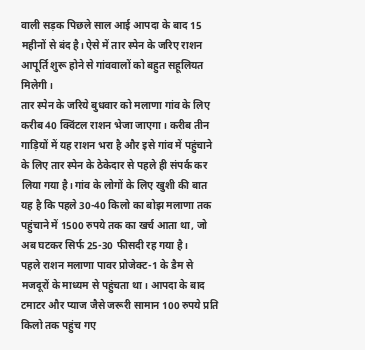वाली सड़क पिछले साल आई आपदा के बाद 15 महीनों से बंद है। ऐसे में तार स्पेन के जरिए राशन आपूर्ति शुरू होने से गांववालों को बहुत सहूलियत मिलेगी।
तार स्पेन के जरिये बुधवार को मलाणा गांव के लिए करीब 40 क्विंटल राशन भेजा जाएगा। करीब तीन गाड़ियों में यह राशन भरा है और इसे गांव में पहुंचाने के लिए तार स्पेन के ठेकेदार से पहले ही संपर्क कर लिया गया है। गांव के लोगों के लिए खुशी की बात यह है कि पहले 30-40 किलो का बोझ मलाणा तक पहुंचाने में 1500 रुपये तक का खर्च आता था, जो अब घटकर सिर्फ 25-30 फीसदी रह गया है।
पहले राशन मलाणा पावर प्रोजेक्ट-1 के डैम से मजदूरों के माध्यम से पहुंचता था। आपदा के बाद टमाटर और प्याज जैसे जरूरी सामान 100 रुपये प्रति किलो तक पहुंच गए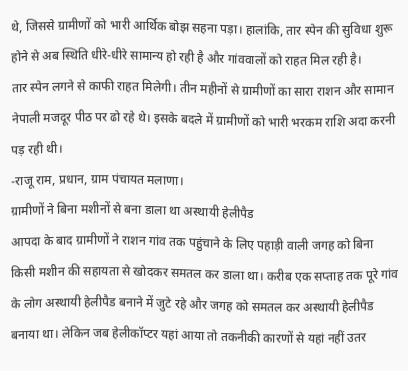थे, जिससे ग्रामीणों को भारी आर्थिक बोझ सहना पड़ा। हालांकि, तार स्पेन की सुविधा शुरू होने से अब स्थिति धीरे-धीरे सामान्य हो रही है और गांववालों को राहत मिल रही है।
तार स्पेन लगने से काफी राहत मिलेगी। तीन महीनों से ग्रामीणों का सारा राशन और सामान नेपाली मजदूर पीठ पर ढो रहे थे। इसके बदले में ग्रामीणों को भारी भरकम राशि अदा करनी पड़ रही थी।
-राजू राम, प्रधान, ग्राम पंचायत मलाणा।
ग्रामीणों ने बिना मशीनों से बना डाला था अस्थायी हेलीपैड
आपदा के बाद ग्रामीणों ने राशन गांव तक पहुंचाने के लिए पहाड़ी वाली जगह को बिना किसी मशीन की सहायता से खोदकर समतल कर डाला था। करीब एक सप्ताह तक पूरे गांव के लोग अस्थायी हेलीपैड बनाने में जुटे रहे और जगह को समतल कर अस्थायी हेलीपैड बनाया था। लेकिन जब हेलीकॉप्टर यहां आया तो तकनीकी कारणों से यहां नहीं उतर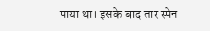पाया था। इसके बाद तार स्पेन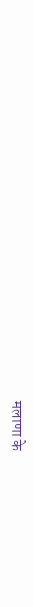मलाणा के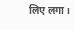लिए लगा।